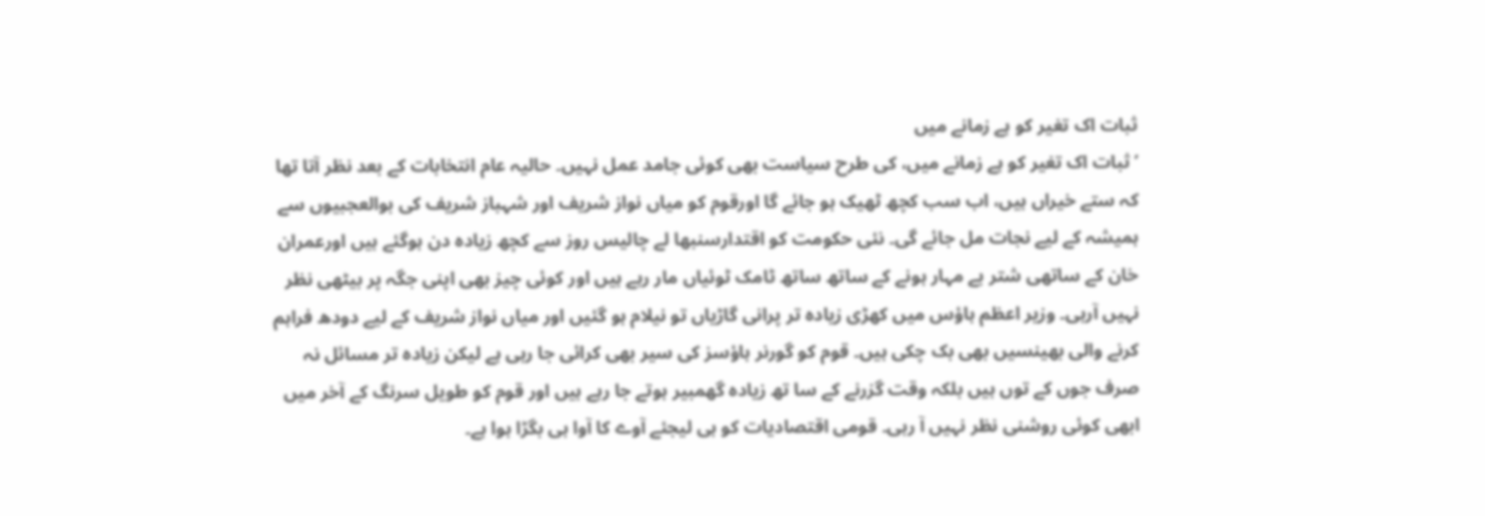ثبات اک تغیر کو ہے زمانے میں
’ثبات اک تغیر کو ہے زمانے میں، کی طرح سیاست بھی کوئی جامد عمل نہیں۔ حالیہ عام انتخابات کے بعد نظر آتا تھا کہ ستے خیراں ہیں، اب سب کچھ ٹھیک ہو جائے گا اورقوم کو میاں نواز شریف اور شہباز شریف کی بوالعجبیوں سے ہمیشہ کے لیے نجات مل جائے گی۔ نئی حکومت کو اقتدارسنبھا لے چالیس روز سے کچھ زیادہ دن ہوگئے ہیں اورعمران خان کے ساتھی شتر بے مہار ہونے کے ساتھ ساتھ ٹامک ٹوئیاں مار رہے ہیں اور کوئی چیز بھی اپنی جگہ پر بیٹھی نظر نہیں آرہی۔ وزیر اعظم ہاؤس میں کھڑی زیادہ تر پرانی گاڑیاں تو نیلام ہو گئیں اور میاں نواز شریف کے لیے دودھ فراہم کرنے والی بھینسیں بھی بک چکی ہیں۔ قوم کو گورنر ہاؤسز کی سیر بھی کرائی جا رہی ہے لیکن زیادہ تر مسائل نہ صرف جوں کے توں ہیں بلکہ وقت گزرنے کے سا تھ زیادہ گھمبیر ہوتے جا رہے ہیں اور قوم کو طویل سرنگ کے آخر میں ابھی کوئی روشنی نظر نہیں آ رہی۔ قومی اقتصادیات کو ہی لیجئے آوے کا آوا ہی بگڑا ہوا ہے۔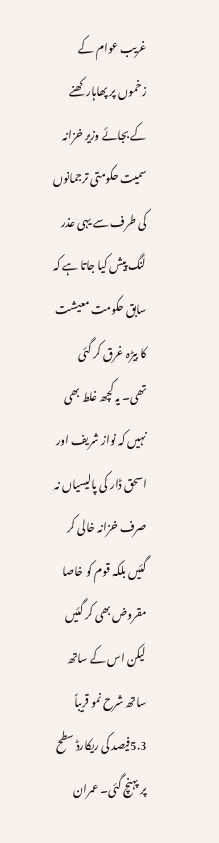غریب عوام کے زخموں پر پھاہارکھنے کے بجائے وزیر خزانہ سمیت حکومتی ترجمانوں کی طرف سے یہی عذر لنگ پیش کیا جاتا ہے کہ سابق حکومت معیشت کا بیڑہ غرق کر گئی تھی۔ یہ کچھ غلط بھی نہیں کہ نواز شریف اور اسحق ڈار کی پالیسیاں نہ صرف خزانہ خالی کر گئیں بلکہ قوم کو خاصا مقروض بھی کر گئیں لیکن اس کے ساتھ ساتھ شرح نمو قریباً 5.3فیصد کی ریکارڈ سطح پر پہنچ گئی۔ عمران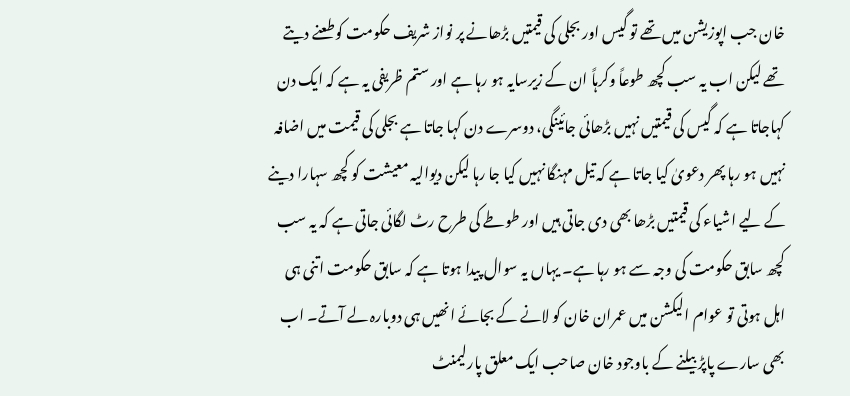خان جب اپوزیشن میں تھے تو گیس اور بجلی کی قیمتیں بڑھانے پر نواز شریف حکومت کوطعنے دیتے تھے لیکن اب یہ سب کچھ طوعاً وکرہاً ان کے زیرسایہ ہو رہا ہے اور ستم ظریفی یہ ہے کہ ایک دن کہاجاتا ہے کہ گیس کی قیمتیں نہیں بڑھائی جائینگی، دوسرے دن کہا جاتا ہے بجلی کی قیمت میں اضافہ نہیں ہو رہا پھر دعویٰ کیا جاتا ہے کہ تیل مہنگا نہیں کیا جا رہا لیکن دیوالیہ معیشت کو کچھ سہارا دینے کے لیے اشیاء کی قیمتیں بڑھا بھی دی جاتی ہیں اور طوطے کی طرح رٹ لگائی جاتی ہے کہ یہ سب کچھ سابق حکومت کی وجہ سے ہو رہا ہے۔ یہاں یہ سوال پیدا ہوتا ہے کہ سابق حکومت اتنی ہی اہل ہوتی تو عوام الیکشن میں عمران خان کو لانے کے بجائے انھیں ہی دوبارہ لے آتے۔ اب بھی سارے پاپڑ بیلنے کے باوجود خان صاحب ایک معلق پارلیمنٹ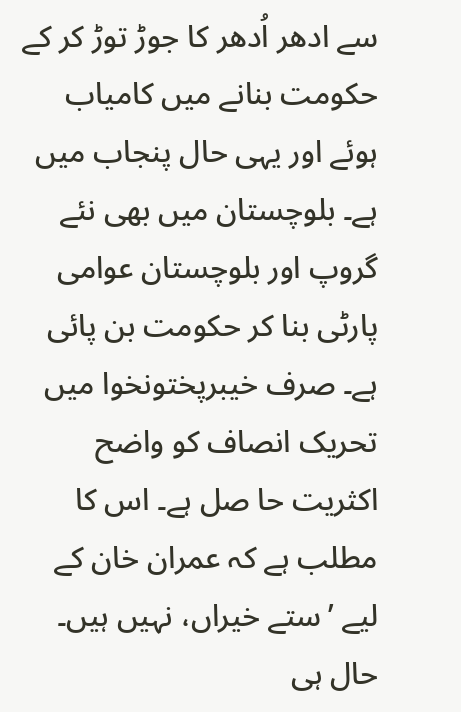سے ادھر اُدھر کا جوڑ توڑ کر کے حکومت بنانے میں کامیاب ہوئے اور یہی حال پنجاب میں ہے۔ بلوچستان میں بھی نئے گروپ اور بلوچستان عوامی پارٹی بنا کر حکومت بن پائی ہے۔ صرف خیبرپختونخوا میں تحریک انصاف کو واضح اکثریت حا صل ہے۔ اس کا مطلب ہے کہ عمران خان کے لیے ’ستے خیراں، نہیں ہیں۔ حال ہی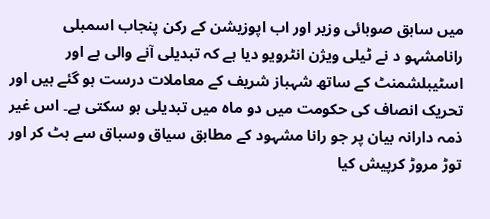میں سابق صوبائی وزیر اور اب اپوزیشن کے رکن پنجاب اسمبلی رانامشہو د نے ٹیلی ویژن انٹرویو دیا ہے کہ تبدیلی آنے والی ہے اور اسٹیبلشمنٹ کے ساتھ شہباز شریف کے معاملات درست ہو گئے ہیں اور تحریک انصاف کی حکومت میں دو ماہ میں تبدیلی ہو سکتی ہے۔ اس غیر ذمہ دارانہ بیان پر جو رانا مشہود کے مطابق سیاق وسباق سے ہٹ کر اور توڑ مروڑ کرپیش کیا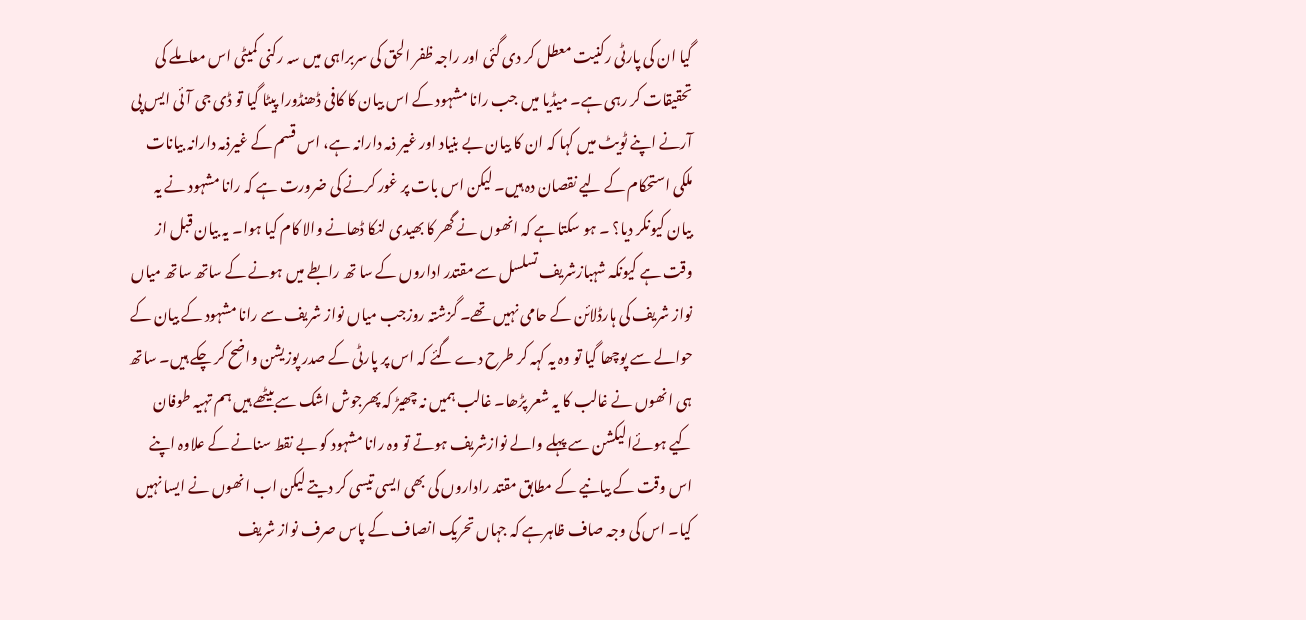گیا ان کی پارٹی رکنیت معطل کر دی گئی اور راجہ ظفر الحق کی سربراہی میں سہ رکنی کمیٹی اس معاملے کی تحقیقات کر رہی ہے۔ میڈیا میں جب رانا مشہود کے اس بیان کا کافی ڈھنڈورا پیٹا گیا تو ڈی جی آئی ایس پی آرنے اپنے ٹویٹ میں کہا کہ ان کا بیان بے بنیاد اور غیر ذمہ دارانہ ہے، اس قسم کے غیرذمہ دارانہ بیانات ملکی استحکام کے لیے نقصان دہ ہیں۔ لیکن اس بات پر غور کرنے کی ضرورت ہے کہ رانا مشہود نے یہ بیان کیونکر دیا؟ ۔ ہو سکتا ہے کہ انھوں نے گھر کا بھیدی لنکا ڈھانے والا کام کیا ہوا۔ یہ بیان قبل از وقت ہے کیونکہ شہبازشریف تسلسل سے مقتدر اداروں کے سا تھ رابطے میں ہونے کے ساتھ ساتھ میاں نواز شریف کی ہارڈلائن کے حامی نہیں تھے۔ گزشتہ روزجب میاں نواز شریف سے رانا مشہود کے بیان کے حوالے سے پوچھا گیا تو وہ یہ کہہ کر طرح دے گئے کہ اس پر پارٹی کے صدر پوزیشن واضح کر چکے ہیں۔ ساتھ ہی انھوں نے غالب کا یہ شعر پڑھا۔ غالب ہمیں نہ چھیڑ کہ پھرجوش اشک سےبیٹھے ہیں ہم تہیہ طوفان کیے ہوئےالیکشن سے پہلے والے نوازشریف ہوتے تو وہ رانا مشہود کو بے نقط سنانے کے علاوہ اپنے اس وقت کے بیانیے کے مطابق مقتد راداروں کی بھی ایسی تیسی کر دیتے لیکن اب انھوں نے ایسا نہیں کیا۔ اس کی وجہ صاف ظاہرہے کہ جہاں تحریک انصاف کے پاس صرف نواز شریف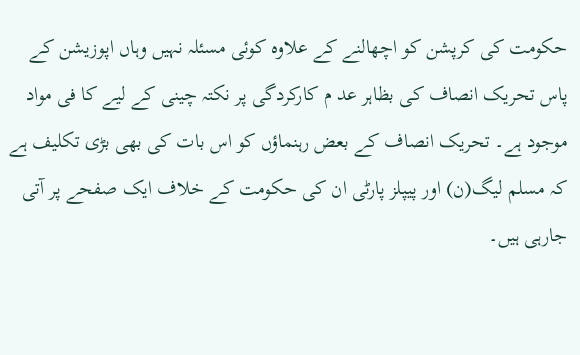حکومت کی کرپشن کو اچھالنے کے علاوہ کوئی مسئلہ نہیں وہاں اپوزیشن کے پاس تحریک انصاف کی بظاہر عد م کارکردگی پر نکتہ چینی کے لیے کا فی مواد موجود ہے۔ تحریک انصاف کے بعض رہنماؤں کو اس بات کی بھی بڑی تکلیف ہے کہ مسلم لیگ(ن) اور پیپلز پارٹی ان کی حکومت کے خلاف ایک صفحے پر آتی جارہی ہیں۔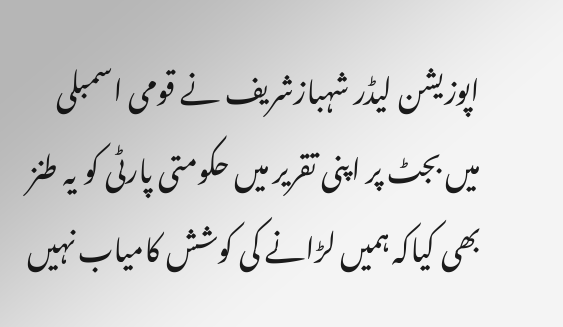اپوزیشن لیڈر شہبازشریف نے قومی اسمبلی میں بجٹ پر اپنی تقریر میں حکومتی پارٹی کو یہ طنز بھی کیاکہ ہمیں لڑانے کی کوشش کامیاب نہیں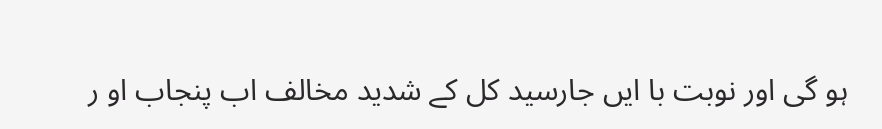ہو گی اور نوبت با ایں جارسید کل کے شدید مخالف اب پنجاب او ر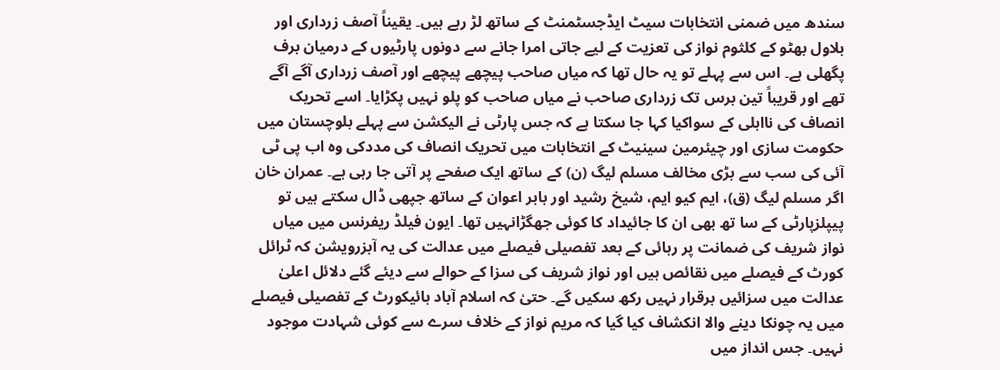سندھ میں ضمنی انتخابات سیٹ ایڈجسٹمنٹ کے ساتھ لڑ رہے ہیں۔ یقیناً آصف زرداری اور بلاول بھٹو کے کلثوم نواز کی تعزیت کے لیے جاتی امرا جانے سے دونوں پارٹیوں کے درمیان برف پگھلی ہے۔ اس سے پہلے تو یہ حال تھا کہ میاں صاحب پیچھے پیچھے اور آصف زرداری آگے آگے تھے اور قریباً تین برس تک زرداری صاحب نے میاں صاحب کو پلو نہیں پکڑایا۔ اسے تحریک انصاف کی نااہلی کے سواکیا کہا جا سکتا ہے کہ جس پارٹی نے الیکشن سے پہلے بلوچستان میں حکومت سازی اور چیئرمین سینیٹ کے انتخابات میں تحریک انصاف کی مددکی وہ اب پی ٹی آئی کی سب سے بڑی مخالف مسلم لیگ (ن) کے ساتھ ایک صفحے پر آتی جا رہی ہے۔ عمران خان اگر مسلم لیگ (ق)، ایم کیو ایم، شیخ رشید اور بابر اعوان کے ساتھ جپھی ڈال سکتے ہیں تو پیپلزپارٹی کے سا تھ بھی ان کا جائیداد کا کوئی جھگڑانہیں تھا۔ ایون فیلڈ ریفرنس میں میاں نواز شریف کی ضمانت پر رہائی کے بعد تفصیلی فیصلے میں عدالت کی یہ آبزرویشن کہ ٹرائل کورٹ کے فیصلے میں نقائص ہیں اور نواز شریف کی سزا کے حوالے سے دیئے گئے دلائل اعلیٰ عدالت میں سزائیں برقرار نہیں رکھ سکیں گے۔ حتیٰ کہ اسلام آباد ہائیکورٹ کے تفصیلی فیصلے میں یہ چونکا دینے والا انکشاف کیا گیا کہ مریم نواز کے خلاف سرے سے کوئی شہادت موجود نہیں۔ جس انداز میں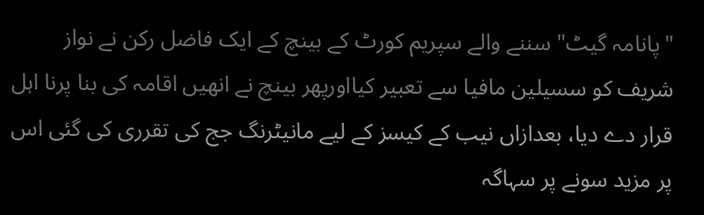"پانامہ گیٹ" سننے والے سپریم کورٹ کے بینچ کے ایک فاضل رکن نے نواز شریف کو سسیلین مافیا سے تعبیر کیااورپھر بینچ نے انھیں اقامہ کی بنا پرنا اہل قرار دے دیا، بعدازاں نیب کے کیسز کے لیے مانیٹرنگ جج کی تقرری کی گئی اس پر مزید سونے پر سہاگہ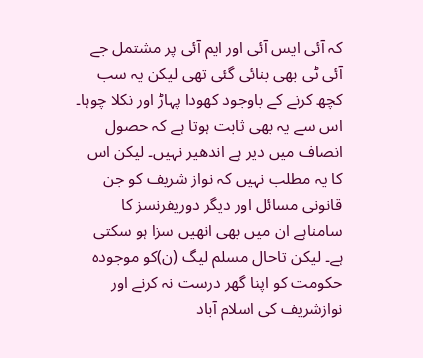کہ آئی ایس آئی اور ایم آئی پر مشتمل جے آئی ٹی بھی بنائی گئی تھی لیکن یہ سب کچھ کرنے کے باوجود کھودا پہاڑ اور نکلا چوہا۔ اس سے یہ بھی ثابت ہوتا ہے کہ حصول انصاف میں دیر ہے اندھیر نہیں۔ لیکن اس کا یہ مطلب نہیں کہ نواز شریف کو جن قانونی مسائل اور دیگر دوریفرنسز کا سامناہے ان میں بھی انھیں سزا ہو سکتی ہے۔ لیکن تاحال مسلم لیگ (ن)کو موجودہ حکومت کو اپنا گھر درست نہ کرنے اور نوازشریف کی اسلام آباد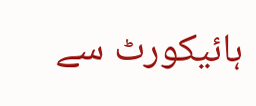ہائیکورٹ سے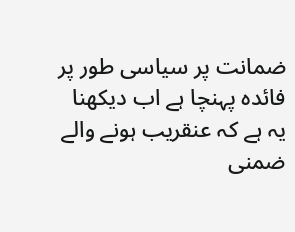ضمانت پر سیاسی طور پر فائدہ پہنچا ہے اب دیکھنا یہ ہے کہ عنقریب ہونے والے ضمنی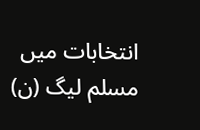انتخابات میں مسلم لیگ (ن)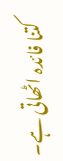کتنا فائدہ اٹھاتی ہے۔